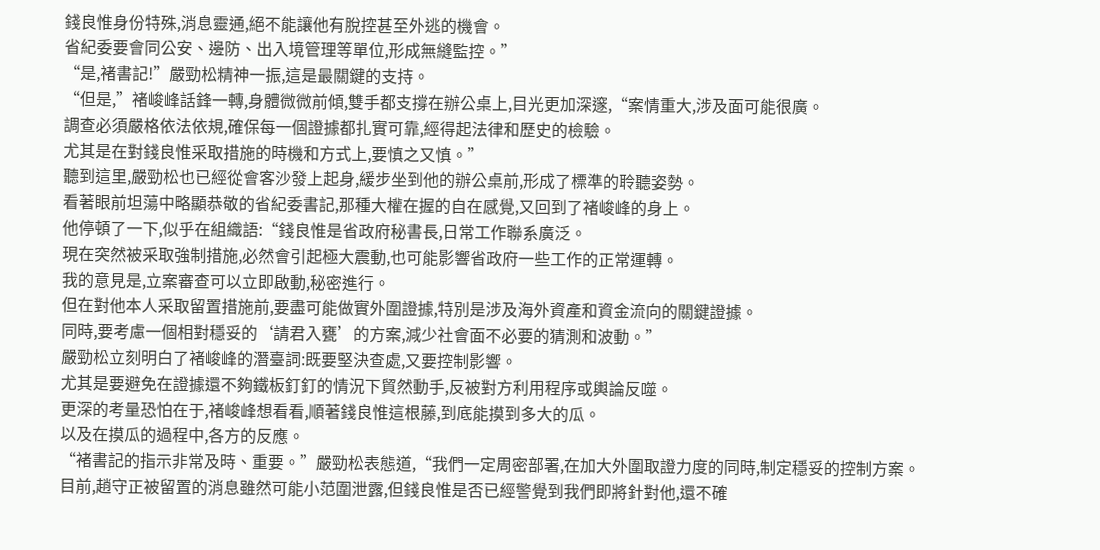錢良惟身份特殊,消息靈通,絕不能讓他有脫控甚至外逃的機會。
省紀委要會同公安、邊防、出入境管理等單位,形成無縫監控。”
“是,褚書記!”嚴勁松精神一振,這是最關鍵的支持。
“但是,”褚峻峰話鋒一轉,身體微微前傾,雙手都支撐在辦公桌上,目光更加深邃,“案情重大,涉及面可能很廣。
調查必須嚴格依法依規,確保每一個證據都扎實可靠,經得起法律和歷史的檢驗。
尤其是在對錢良惟采取措施的時機和方式上,要慎之又慎。”
聽到這里,嚴勁松也已經從會客沙發上起身,緩步坐到他的辦公桌前,形成了標準的聆聽姿勢。
看著眼前坦蕩中略顯恭敬的省紀委書記,那種大權在握的自在感覺,又回到了褚峻峰的身上。
他停頓了一下,似乎在組織語:“錢良惟是省政府秘書長,日常工作聯系廣泛。
現在突然被采取強制措施,必然會引起極大震動,也可能影響省政府一些工作的正常運轉。
我的意見是,立案審查可以立即啟動,秘密進行。
但在對他本人采取留置措施前,要盡可能做實外圍證據,特別是涉及海外資產和資金流向的關鍵證據。
同時,要考慮一個相對穩妥的‘請君入甕’的方案,減少社會面不必要的猜測和波動。”
嚴勁松立刻明白了褚峻峰的潛臺詞:既要堅決查處,又要控制影響。
尤其是要避免在證據還不夠鐵板釘釘的情況下貿然動手,反被對方利用程序或輿論反噬。
更深的考量恐怕在于,褚峻峰想看看,順著錢良惟這根藤,到底能摸到多大的瓜。
以及在摸瓜的過程中,各方的反應。
“褚書記的指示非常及時、重要。”嚴勁松表態道,“我們一定周密部署,在加大外圍取證力度的同時,制定穩妥的控制方案。
目前,趙守正被留置的消息雖然可能小范圍泄露,但錢良惟是否已經警覺到我們即將針對他,還不確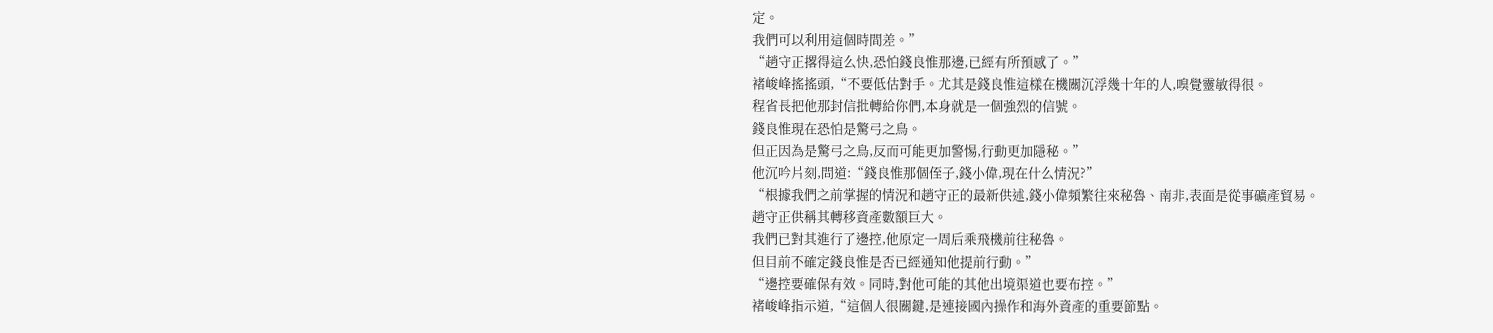定。
我們可以利用這個時間差。”
“趙守正撂得這么快,恐怕錢良惟那邊,已經有所預感了。”
褚峻峰搖搖頭,“不要低估對手。尤其是錢良惟這樣在機關沉浮幾十年的人,嗅覺靈敏得很。
程省長把他那封信批轉給你們,本身就是一個強烈的信號。
錢良惟現在恐怕是驚弓之鳥。
但正因為是驚弓之鳥,反而可能更加警惕,行動更加隱秘。”
他沉吟片刻,問道:“錢良惟那個侄子,錢小偉,現在什么情況?”
“根據我們之前掌握的情況和趙守正的最新供述,錢小偉頻繁往來秘魯、南非,表面是從事礦產貿易。
趙守正供稱其轉移資產數額巨大。
我們已對其進行了邊控,他原定一周后乘飛機前往秘魯。
但目前不確定錢良惟是否已經通知他提前行動。”
“邊控要確保有效。同時,對他可能的其他出境渠道也要布控。”
褚峻峰指示道,“這個人很關鍵,是連接國內操作和海外資產的重要節點。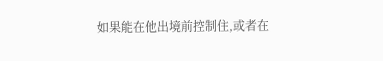如果能在他出境前控制住,或者在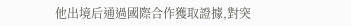他出境后通過國際合作獲取證據,對突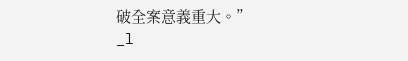破全案意義重大。”
_l